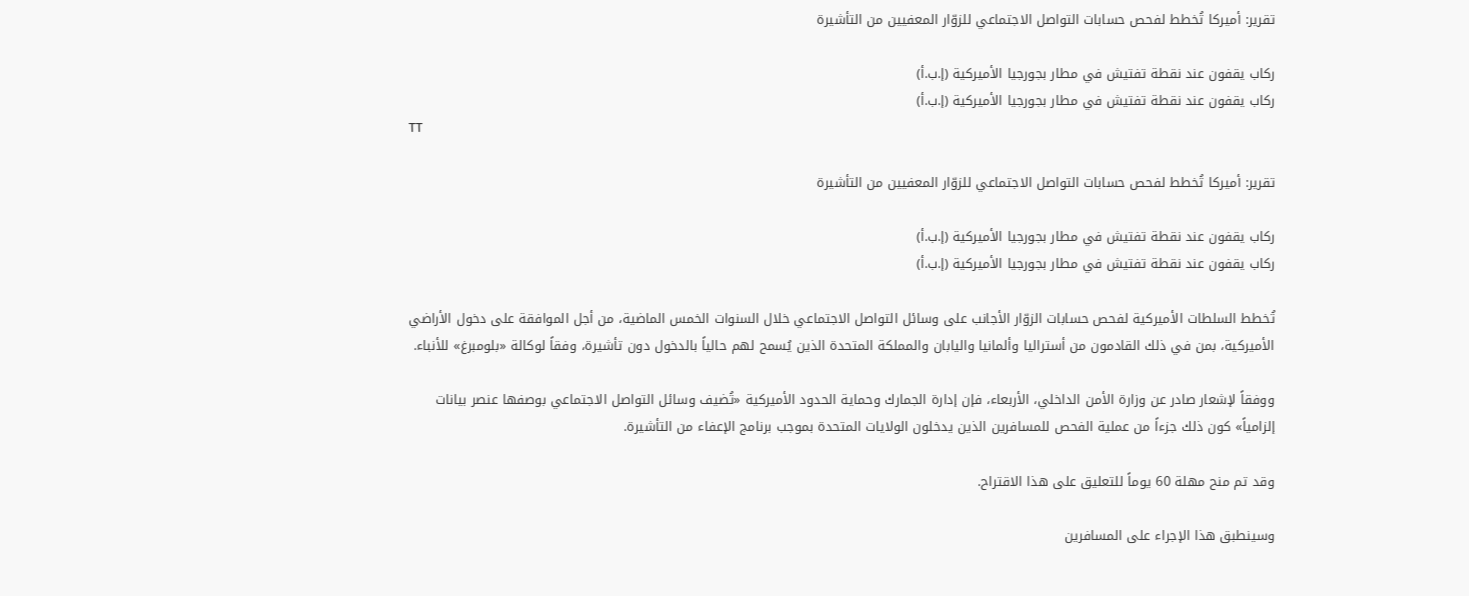تقرير: أميركا تُخطط لفحص حسابات التواصل الاجتماعي للزوّار المعفيين من التأشيرة

ركاب يقفون عند نقطة تفتيش في مطار بجورجيا الأميركية (إ.ب.أ)
ركاب يقفون عند نقطة تفتيش في مطار بجورجيا الأميركية (إ.ب.أ)
TT

تقرير: أميركا تُخطط لفحص حسابات التواصل الاجتماعي للزوّار المعفيين من التأشيرة

ركاب يقفون عند نقطة تفتيش في مطار بجورجيا الأميركية (إ.ب.أ)
ركاب يقفون عند نقطة تفتيش في مطار بجورجيا الأميركية (إ.ب.أ)

تُخطط السلطات الأميركية لفحص حسابات الزوّار الأجانب على وسائل التواصل الاجتماعي خلال السنوات الخمس الماضية، من أجل الموافقة على دخول الأراضي الأميركية، بمن في ذلك القادمون من أستراليا وألمانيا واليابان والمملكة المتحدة الذين يُسمح لهم حالياً بالدخول دون تأشيرة، وفقاً لوكالة «بلومبرغ» للأنباء.

ووفقاً لإشعار صادر عن وزارة الأمن الداخلي، الأربعاء، فإن إدارة الجمارك وحماية الحدود الأميركية «تُضيف وسائل التواصل الاجتماعي بوصفها عنصر بيانات إلزامياً» كون ذلك جزءاً من عملية الفحص للمسافرين الذين يدخلون الولايات المتحدة بموجب برنامج الإعفاء من التأشيرة.

وقد تم منح مهلة 60 يوماً للتعليق على هذا الاقتراح.

وسينطبق هذا الإجراء على المسافرين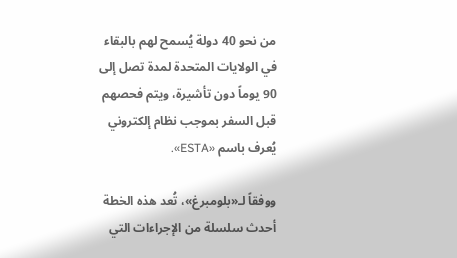من نحو 40 دولة يُسمح لهم بالبقاء في الولايات المتحدة لمدة تصل إلى 90 يوماً دون تأشيرة، ويتم فحصهم قبل السفر بموجب نظام إلكتروني يُعرف باسم «ESTA».

ووفقاً لـ«بلومبرغ»، تُعد هذه الخطة أحدث سلسلة من الإجراءات التي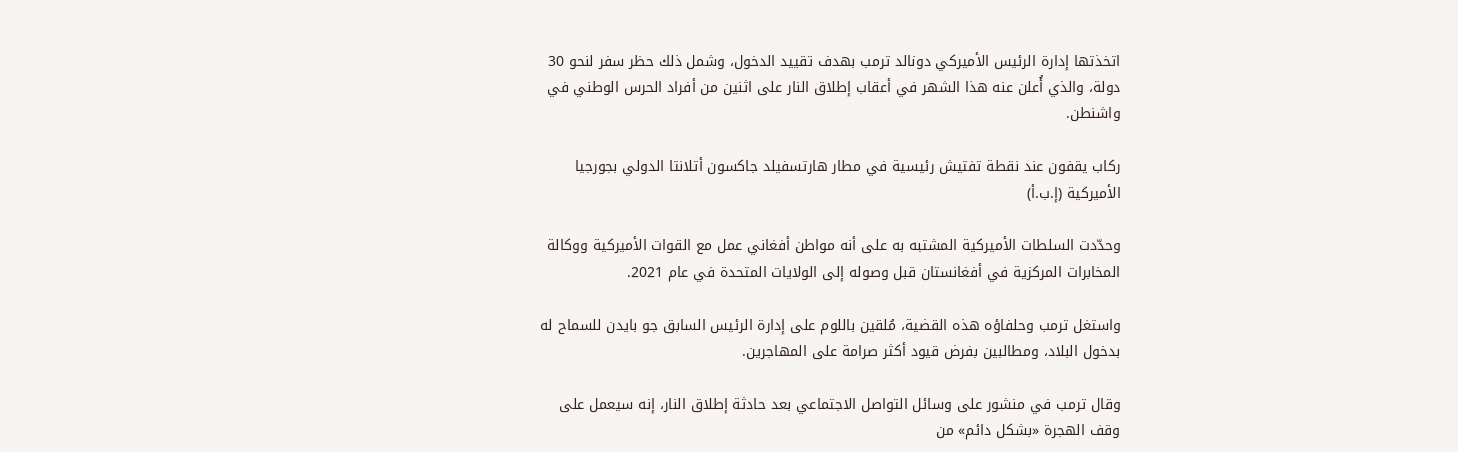اتخذتها إدارة الرئيس الأميركي دونالد ترمب بهدف تقييد الدخول، وشمل ذلك حظر سفر لنحو 30 دولة، والذي أُعلن عنه هذا الشهر في أعقاب إطلاق النار على اثنين من أفراد الحرس الوطني في واشنطن.

ركاب يقفون عند نقطة تفتيش رئيسية في مطار هارتسفيلد جاكسون أتلانتا الدولي بجورجيا الأميركية (إ.ب.أ)

وحدّدت السلطات الأميركية المشتبه به على أنه مواطن أفغاني عمل مع القوات الأميركية ووكالة المخابرات المركزية في أفغانستان قبل وصوله إلى الولايات المتحدة في عام 2021.

واستغل ترمب وحلفاؤه هذه القضية، مُلقين باللوم على إدارة الرئيس السابق جو بايدن للسماح له بدخول البلاد، ومطالبين بفرض قيود أكثر صرامة على المهاجرين.

وقال ترمب في منشور على وسائل التواصل الاجتماعي بعد حادثة إطلاق النار، إنه سيعمل على وقف الهجرة «بشكل دائم» من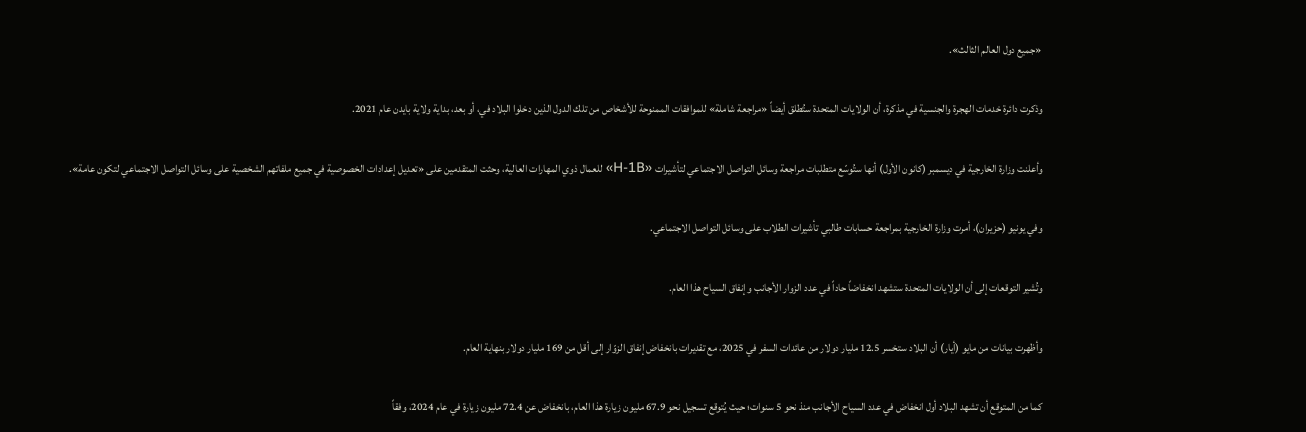«جميع دول العالم الثالث».

وذكرت دائرة خدمات الهجرة والجنسية في مذكرة، أن الولايات المتحدة ستُطلق أيضاً «مراجعة شاملة» للموافقات الممنوحة للأشخاص من تلك الدول الذين دخلوا البلاد في، أو بعد، بداية ولاية بايدن عام 2021.

وأعلنت وزارة الخارجية في ديسمبر (كانون الأول) أنها ستُوسّع متطلبات مراجعة وسائل التواصل الاجتماعي لتأشيرات «H-1B» للعمال ذوي المهارات العالية، وحثت المتقدمين على «تعديل إعدادات الخصوصية في جميع ملفاتهم الشخصية على وسائل التواصل الاجتماعي لتكون عامة».

وفي يونيو (حزيران)، أمرت وزارة الخارجية بمراجعة حسابات طالبي تأشيرات الطلاب على وسائل التواصل الاجتماعي.

وتُشير التوقعات إلى أن الولايات المتحدة ستشهد انخفاضاً حاداً في عدد الزوار الأجانب وإنفاق السياح هذا العام.

وأظهرت بيانات من مايو (أيار) أن البلاد ستخسر 12.5 مليار دولار من عائدات السفر في 2025، مع تقديرات بانخفاض إنفاق الزوّار إلى أقل من 169 مليار دولار بنهاية العام.

كما من المتوقع أن تشهد البلاد أول انخفاض في عدد السياح الأجانب منذ نحو 5 سنوات؛ حيث يُتوقع تسجيل نحو 67.9 مليون زيارة هذا العام، بانخفاض عن 72.4 مليون زيارة في عام 2024، وفقاً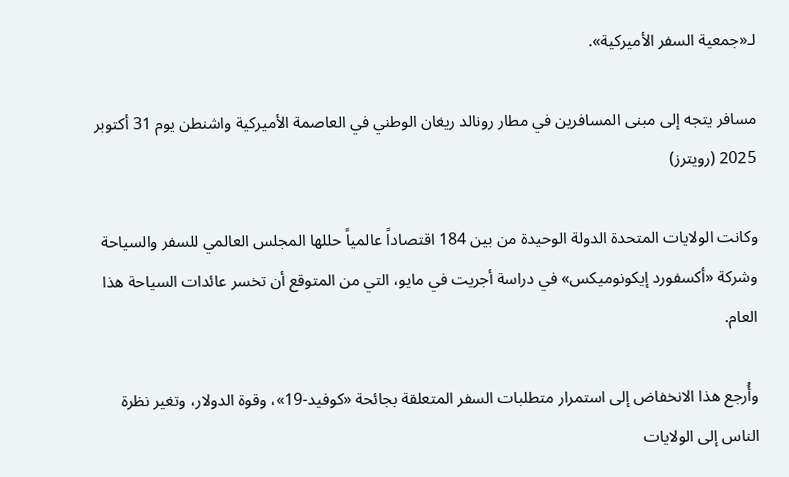لـ«جمعية السفر الأميركية».

مسافر يتجه إلى مبنى المسافرين في مطار رونالد ريغان الوطني في العاصمة الأميركية واشنطن يوم 31 أكتوبر 2025 (رويترز)

وكانت الولايات المتحدة الدولة الوحيدة من بين 184 اقتصاداً عالمياً حللها المجلس العالمي للسفر والسياحة وشركة «أكسفورد إيكونوميكس» في دراسة أجريت في مايو، التي من المتوقع أن تخسر عائدات السياحة هذا العام.

وأُرجع هذا الانخفاض إلى استمرار متطلبات السفر المتعلقة بجائحة «كوفيد-19»، وقوة الدولار، وتغير نظرة الناس إلى الولايات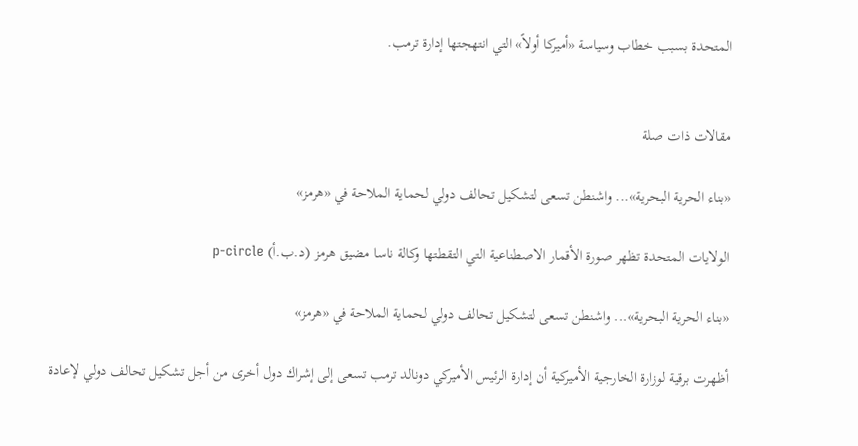المتحدة بسبب خطاب وسياسة «أميركا أولاً» التي انتهجتها إدارة ترمب.


مقالات ذات صلة

«بناء الحرية البحرية»... واشنطن تسعى لتشكيل تحالف دولي لحماية الملاحة في «هرمز»

الولايات المتحدة تظهر صورة الأقمار الاصطناعية التي التقطتها وكالة ناسا مضيق هرمز (د.ب.أ) p-circle

«بناء الحرية البحرية»... واشنطن تسعى لتشكيل تحالف دولي لحماية الملاحة في «هرمز»

أظهرت برقية لوزارة الخارجية الأميركية أن إدارة الرئيس الأميركي دونالد ترمب تسعى إلى إشراك دول أخرى من أجل تشكيل تحالف دولي لإعادة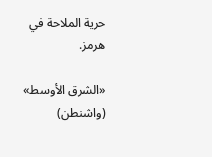حرية الملاحة في هرمز.

«الشرق الأوسط» (واشنطن)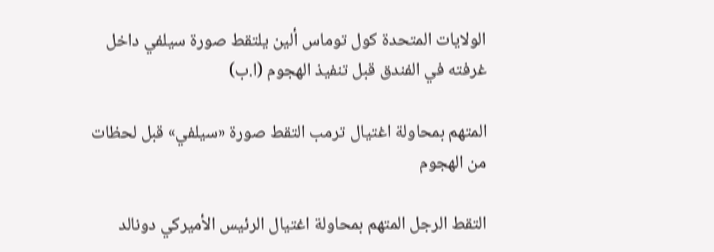الولايات المتحدة كول توماس ألين يلتقط صورة سيلفي داخل غرفته في الفندق قبل تنفيذ الهجوم (ا.ب)

المتهم بمحاولة اغتيال ترمب التقط صورة «سيلفي» قبل لحظات من الهجوم

التقط الرجل المتهم بمحاولة اغتيال الرئيس الأميركي دونالد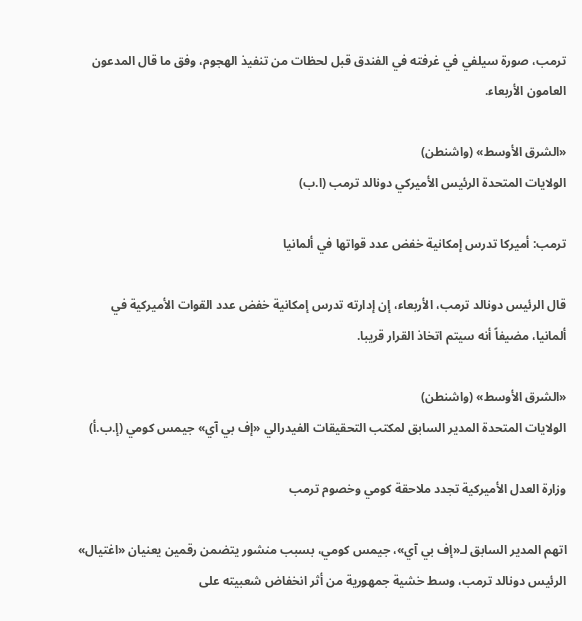ترمب، صورة سيلفي في غرفته في الفندق قبل لحظات من تنفيذ الهجوم، وفق ما قال المدعون العامون الأربعاء.

«الشرق الأوسط» (واشنطن)
الولايات المتحدة الرئيس الأميركي دونالد ترمب (ا.ب)

ترمب: أميركا تدرس إمكانية خفض عدد قواتها في ألمانيا

قال ‌الرئيس ‌دونالد ترمب، الأربعاء، إن إدارته تدرس إمكانية خفض ‌عدد ‌القوات الأميركية ‌في ألمانيا، ‌مضيفاً ‌أنه سيتم اتخاذ القرار قريبا.

«الشرق الأوسط» (واشنطن)
الولايات المتحدة المدير السابق لمكتب التحقيقات الفيدرالي «إف بي آي» جيمس كومي (إ.ب.أ)

وزارة العدل الأميركية تجدد ملاحقة كومي وخصوم ترمب

اتهم المدير السابق لـ«إف بي آي»، جيمس كومي، بسبب منشور يتضمن رقمين يعنيان «اغتيال» الرئيس دونالد ترمب، وسط خشية جمهورية من أثر انخفاض شعبيته على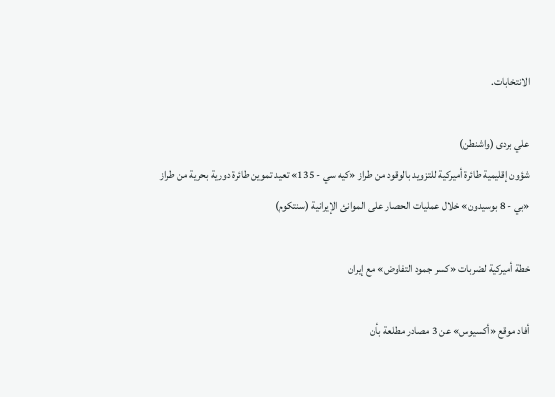الانتخابات.

علي بردى (واشنطن)
شؤون إقليمية طائرة أميركية للتزويد بالوقود من طراز «كيه سي - 135» تعيد تموين طائرة دورية بحرية من طراز «بي - 8 بوسيدون» خلال عمليات الحصار على الموانئ الإيرانية (سنتكوم)

خطة أميركية لضربات «كسر جمود التفاوض» مع إيران

أفاد موقع «أكسيوس» عن 3 مصادر مطلعة بأن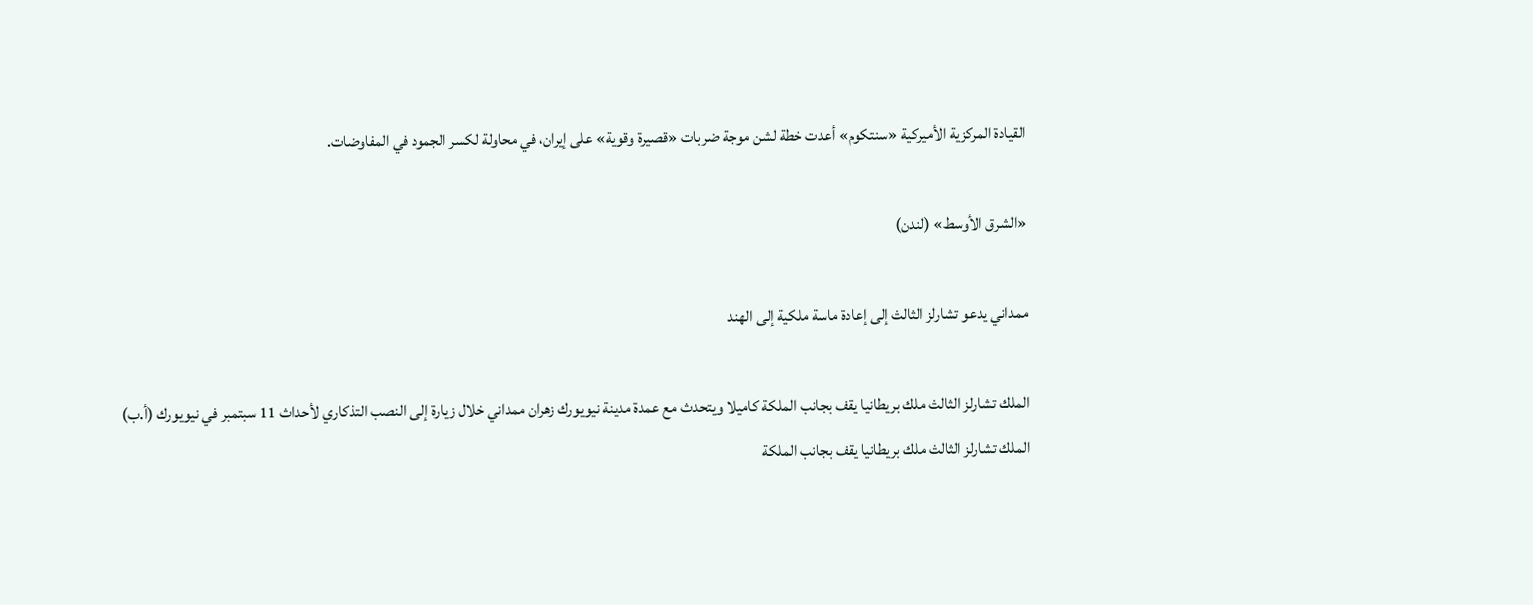القيادة المركزية الأميركية «سنتكوم» أعدت خطة لشن موجة ضربات «قصيرة وقوية» على إيران، في محاولة لكسر الجمود في المفاوضات.

«الشرق الأوسط» (لندن)

ممداني يدعو تشارلز الثالث إلى إعادة ماسة ملكية إلى الهند

الملك تشارلز الثالث ملك بريطانيا يقف بجانب الملكة كاميلا ويتحدث مع عمدة مدينة نيويورك زهران ممداني خلال زيارة إلى النصب التذكاري لأحداث 11 سبتمبر في نيويورك (أ.ب)
الملك تشارلز الثالث ملك بريطانيا يقف بجانب الملكة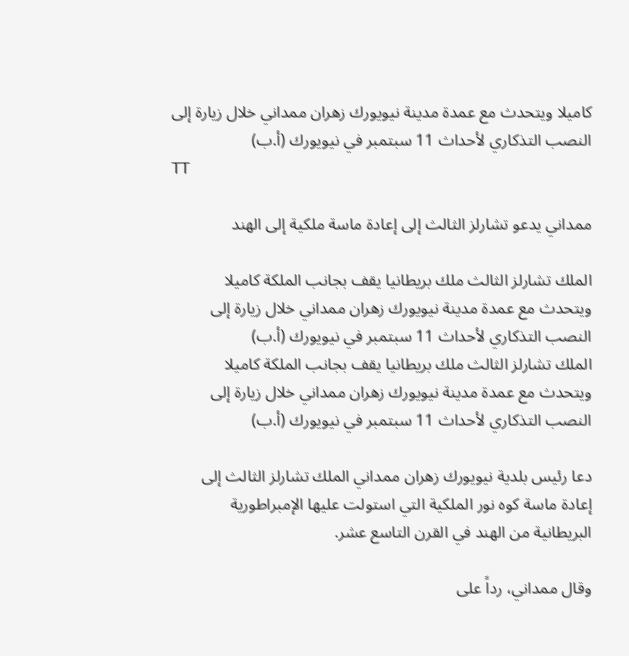كاميلا ويتحدث مع عمدة مدينة نيويورك زهران ممداني خلال زيارة إلى النصب التذكاري لأحداث 11 سبتمبر في نيويورك (أ.ب)
TT

ممداني يدعو تشارلز الثالث إلى إعادة ماسة ملكية إلى الهند

الملك تشارلز الثالث ملك بريطانيا يقف بجانب الملكة كاميلا ويتحدث مع عمدة مدينة نيويورك زهران ممداني خلال زيارة إلى النصب التذكاري لأحداث 11 سبتمبر في نيويورك (أ.ب)
الملك تشارلز الثالث ملك بريطانيا يقف بجانب الملكة كاميلا ويتحدث مع عمدة مدينة نيويورك زهران ممداني خلال زيارة إلى النصب التذكاري لأحداث 11 سبتمبر في نيويورك (أ.ب)

دعا رئيس بلدية نيويورك زهران ممداني الملك تشارلز الثالث إلى إعادة ماسة كوه نور الملكية التي استولت عليها الإمبراطورية البريطانية من الهند في القرن التاسع عشر.

وقال ممداني، رداً على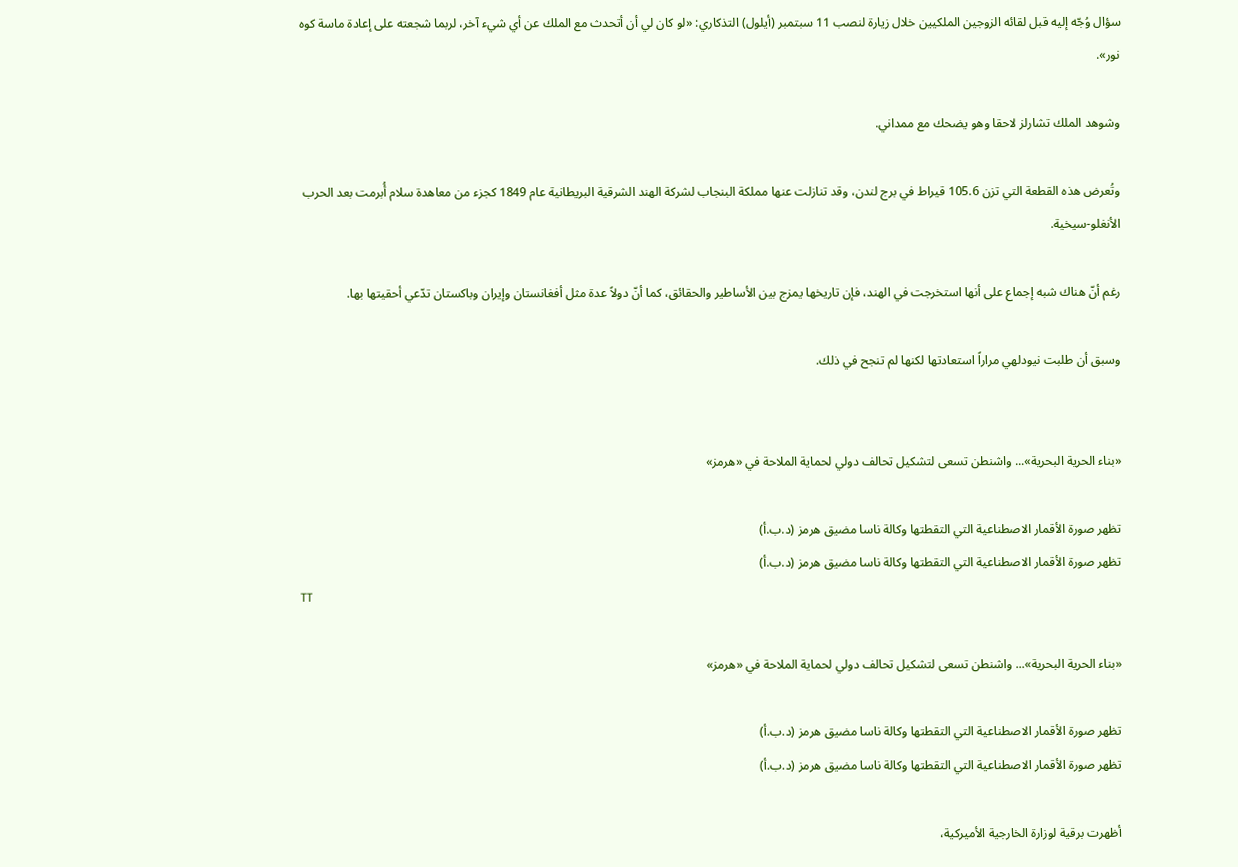سؤال وُجّه إليه قبل لقائه الزوجين الملكيين خلال زيارة لنصب 11 سبتمبر (أيلول) التذكاري: «لو كان لي أن أتحدث مع الملك عن أي شيء آخر، لربما شجعته على إعادة ماسة كوه نور».

وشوهد الملك تشارلز لاحقا وهو يضحك مع ممداني.

وتُعرض هذه القطعة التي تزن 105.6 قيراط في برج لندن، وقد تنازلت عنها مملكة البنجاب لشركة الهند الشرقية البريطانية عام 1849 كجزء من معاهدة سلام أُبرمت بعد الحرب الأنغلو-سيخية.

رغم أنّ هناك شبه إجماع على أنها استخرجت في الهند، فإن تاريخها يمزج بين الأساطير والحقائق، كما أنّ دولاً عدة مثل أفغانستان وإيران وباكستان تدّعي أحقيتها بها.

وسبق أن طلبت نيودلهي مراراً استعادتها لكنها لم تنجح في ذلك.


«بناء الحرية البحرية»... واشنطن تسعى لتشكيل تحالف دولي لحماية الملاحة في «هرمز»

تظهر صورة الأقمار الاصطناعية التي التقطتها وكالة ناسا مضيق هرمز (د.ب.أ)
تظهر صورة الأقمار الاصطناعية التي التقطتها وكالة ناسا مضيق هرمز (د.ب.أ)
TT

«بناء الحرية البحرية»... واشنطن تسعى لتشكيل تحالف دولي لحماية الملاحة في «هرمز»

تظهر صورة الأقمار الاصطناعية التي التقطتها وكالة ناسا مضيق هرمز (د.ب.أ)
تظهر صورة الأقمار الاصطناعية التي التقطتها وكالة ناسا مضيق هرمز (د.ب.أ)

أظهرت برقية لوزارة الخارجية الأميركية،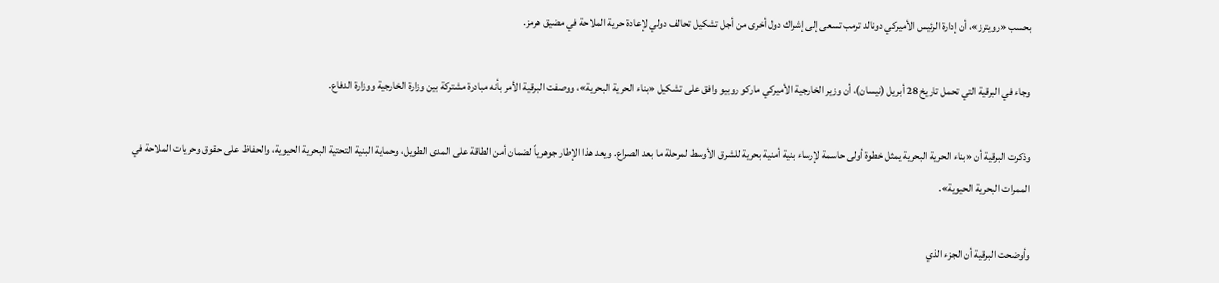بحسب «رويترز»، أن إدارة الرئيس الأميركي دونالد ترمب تسعى إلى إشراك دول أخرى من أجل تشكيل تحالف دولي لإعادة حرية الملاحة في مضيق هرمز.

وجاء في البرقية التي تحمل تاريخ 28 أبريل (نيسان)، أن وزير الخارجية الأميركي ماركو روبيو وافق على تشكيل «بناء الحرية البحرية»، ووصفت البرقية الأمر بأنه مبادرة مشتركة بين وزارة الخارجية ‌ووزارة الدفاع.

وذكرت البرقية ‌أن «بناء الحرية البحرية يمثل خطوة ‌أولى حاسمة لإرساء بنية أمنية بحرية للشرق الأوسط لمرحلة ما بعد الصراع. ويعد هذا الإطار جوهرياً لضمان أمن الطاقة على المدى الطويل، وحماية البنية التحتية البحرية الحيوية، والحفاظ على حقوق وحريات الملاحة في الممرات البحرية الحيوية».

وأوضحت البرقية أن الجزء الذي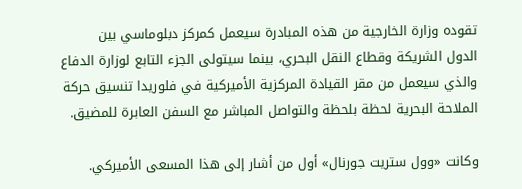تقوده وزارة الخارجية من هذه المبادرة سيعمل ‌كمركز دبلوماسي بين الدول ‌الشريكة وقطاع النقل البحري، بينما سيتولى الجزء التابع ‌لوزارة الدفاع والذي سيعمل من مقر القيادة المركزية ‌الأميركية في فلوريدا تنسيق حركة الملاحة البحرية لحظة بلحظة والتواصل المباشر مع السفن العابرة للمضيق.

وكانت «وول ستريت جورنال» أول من أشار إلى هذا ‌المسعى الأميركي.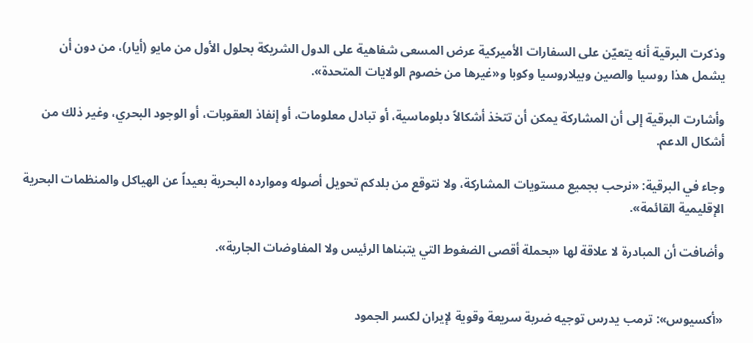وذكرت البرقية أنه يتعيّن على السفارات الأميركية عرض المسعى شفاهية على الدول الشريكة بحلول الأول من مايو (أيار)، من دون أن يشمل هذا روسيا والصين وبيلاروسيا وكوبا و«غيرها من خصوم الولايات المتحدة».

وأشارت البرقية إلى أن المشاركة يمكن أن تتخذ أشكالاً دبلوماسية، أو تبادل معلومات، أو إنفاذ العقوبات، أو الوجود البحري، وغير ذلك من أشكال الدعم.

وجاء في البرقية: «نرحب بجميع مستويات المشاركة، ولا نتوقع من بلدكم تحويل أصوله وموارده البحرية بعيداً عن الهياكل والمنظمات البحرية الإقليمية القائمة».

وأضافت أن المبادرة لا علاقة لها «بحملة أقصى الضغوط التي يتبناها الرئيس ولا المفاوضات الجارية».


«أكسيوس»: ترمب يدرس توجيه ضربة سريعة وقوية لإيران لكسر الجمود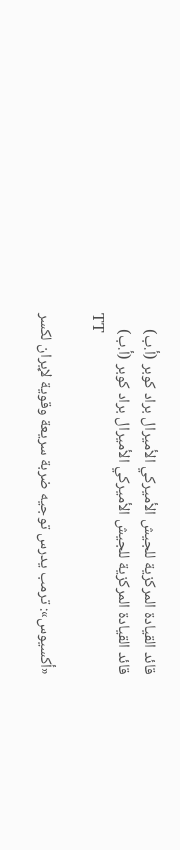قائد القيادة المركزية للجيش الأميركي الأميرال براد كوبر (أ.ب)
قائد القيادة المركزية للجيش الأميركي الأميرال براد كوبر (أ.ب)
TT

«أكسيوس»: ترمب يدرس توجيه ضربة سريعة وقوية لإيران لكسر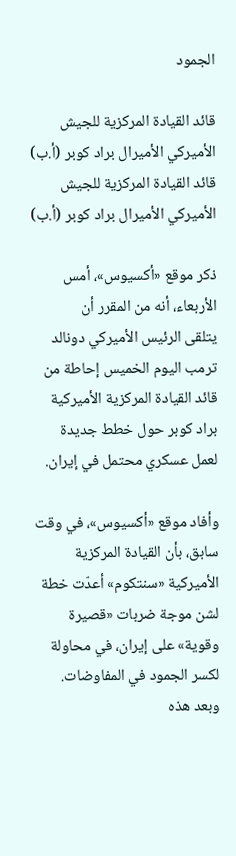الجمود

قائد القيادة المركزية للجيش الأميركي الأميرال براد كوبر (أ.ب)
قائد القيادة المركزية للجيش الأميركي الأميرال براد كوبر (أ.ب)

ذكر موقع «أكسيوس»، أمس الأربعاء، أنه من ‌المقرر ‌أن يتلقى ‌الرئيس الأميركي دونالد ترمب اليوم الخميس إحاطة من قائد القيادة ‌المركزية ‌الأميركية براد كوبر ‌حول ‌خطط جديدة لعمل عسكري ‌محتمل في إيران.

وأفاد موقع «أكسيوس»، في وقت سابق، بأن القيادة المركزية الأميركية «سنتكوم» أعدّت خطة لشن موجة ضربات «قصيرة وقوية» على إيران، في محاولة لكسر الجمود في المفاوضات. وبعد هذه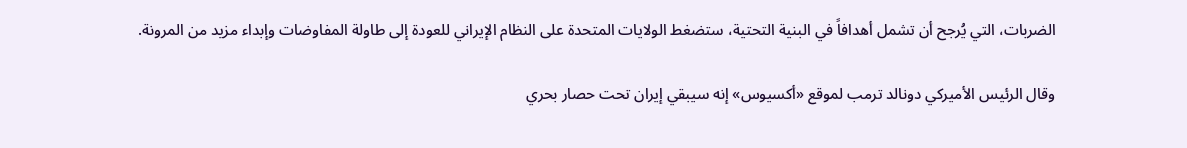الضربات، التي يُرجح أن تشمل أهدافاً في البنية التحتية، ستضغط الولايات المتحدة على النظام الإيراني للعودة إلى طاولة المفاوضات وإبداء مزيد من المرونة.

وقال الرئيس الأميركي دونالد ترمب لموقع «أكسيوس» إنه سيبقي إيران تحت حصار بحري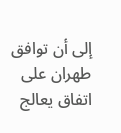إلى أن توافق طهران على اتفاق يعالج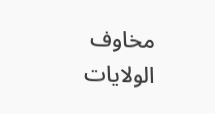مخاوف الولايات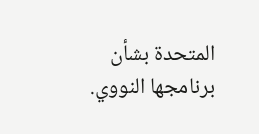المتحدة بشأن برنامجها النووي.